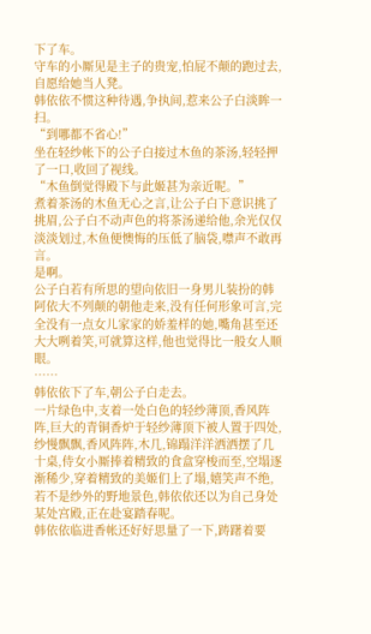下了车。
守车的小厮见是主子的贵宠,怕屁不颠的跑过去,自愿给她当人凳。
韩依依不惯这种待遇,争执间,惹来公子白淡眸一扫。
“到哪都不省心!”
坐在轻纱帐下的公子白接过木鱼的茶汤,轻轻押了一口,收回了视线。
“木鱼倒觉得殿下与此姬甚为亲近呢。”
煮着茶汤的木鱼无心之言,让公子白下意识挑了挑眉,公子白不动声色的将茶汤递给他,余光仅仅淡淡划过,木鱼便懊悔的压低了脑袋,噤声不敢再言。
是啊。
公子白若有所思的望向依旧一身男儿装扮的韩阿依大不列颠的朝他走来,没有任何形象可言,完全没有一点女儿家家的娇羞样的她,嘴角甚至还大大咧着笑,可就算这样,他也觉得比一般女人顺眼。
……
韩依依下了车,朝公子白走去。
一片绿色中,支着一处白色的轻纱薄顶,香风阵阵,巨大的青铜香炉于轻纱薄顶下被人置于四处,纱慢飘飘,香风阵阵,木几,锦蹋洋洋洒洒摆了几十桌,侍女小厮捧着精致的食盒穿梭而至,空塌逐渐稀少,穿着精致的美姬们上了塌,嬉笑声不绝,若不是纱外的野地景色,韩依依还以为自己身处某处宫殿,正在赴宴踏春呢。
韩依依临进香帐还好好思量了一下,踌躇着要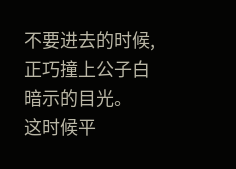不要进去的时候,正巧撞上公子白暗示的目光。
这时候平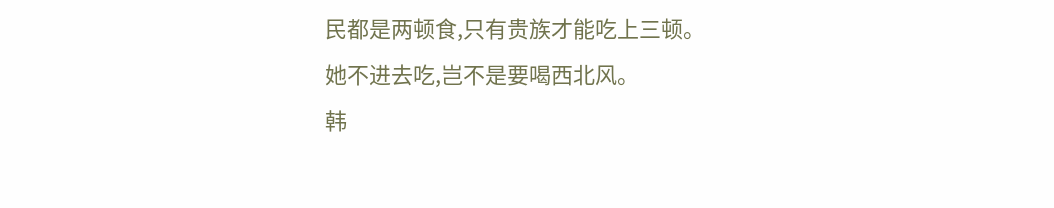民都是两顿食,只有贵族才能吃上三顿。
她不进去吃,岂不是要喝西北风。
韩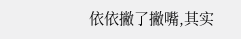依依撇了撇嘴,其实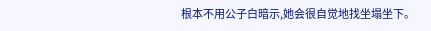根本不用公子白暗示,她会很自觉地找坐塌坐下。